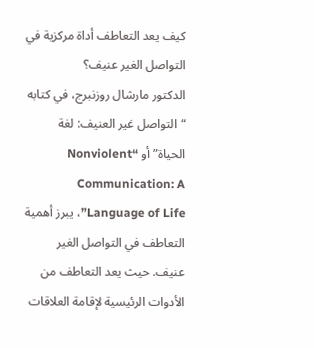كيف يعد التعاطف أداة مركزية في التواصل الغير عنيف؟
الدكتور مارشال روزنبرج، في كتابه “التواصل غير العنيف: لغة الحياة” أو “Nonviolent Communication: A Language of Life”، يبرز أهمية التعاطف في التواصل الغير عنيف. حيث يعد التعاطف من الأدوات الرئيسية لإقامة العلاقات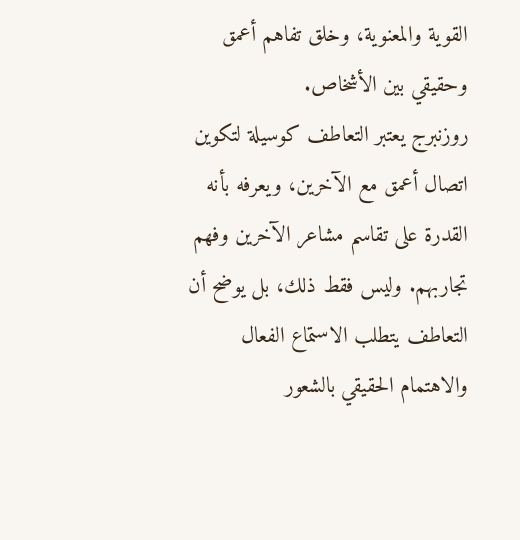القوية والمعنوية، وخلق تفاهم أعمق وحقيقي بين الأشخاص.
روزنبرج يعتبر التعاطف كوسيلة لتكوين اتصال أعمق مع الآخرين، ويعرفه بأنه القدرة على تقاسم مشاعر الآخرين وفهم تجاربهم. وليس فقط ذلك، بل يوضح أن التعاطف يتطلب الاستماع الفعال والاهتمام الحقيقي بالشعور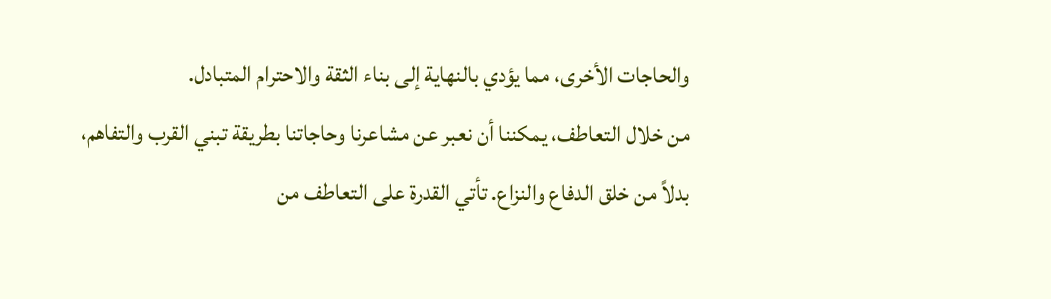والحاجات الأخرى، مما يؤدي بالنهاية إلى بناء الثقة والاحترام المتبادل.
من خلال التعاطف، يمكننا أن نعبر عن مشاعرنا وحاجاتنا بطريقة تبني القرب والتفاهم، بدلاً من خلق الدفاع والنزاع. تأتي القدرة على التعاطف من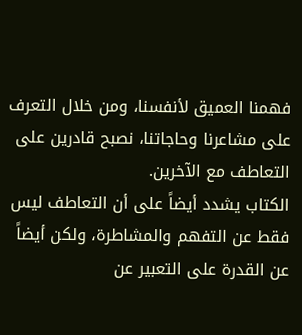فهمنا العميق لأنفسنا، ومن خلال التعرف على مشاعرنا وحاجاتنا، نصبح قادرين على التعاطف مع الآخرين.
الكتاب يشدد أيضاً على أن التعاطف ليس فقط عن التفهم والمشاطرة، ولكن أيضاً عن القدرة على التعبير عن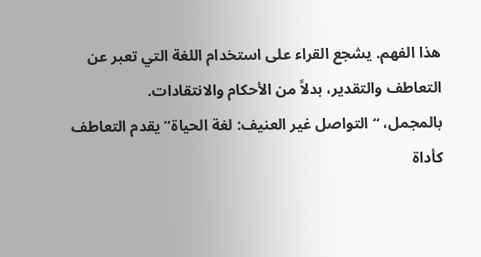هذا الفهم. يشجع القراء على استخدام اللغة التي تعبر عن التعاطف والتقدير، بدلاً من الأحكام والانتقادات.
بالمجمل، “التواصل غير العنيف: لغة الحياة” يقدم التعاطف كأداة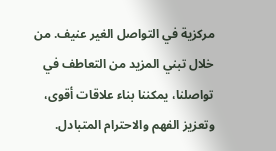مركزية في التواصل الغير عنيف. من خلال تبني المزيد من التعاطف في تواصلنا، يمكننا بناء علاقات أقوى، وتعزيز الفهم والاحترام المتبادل.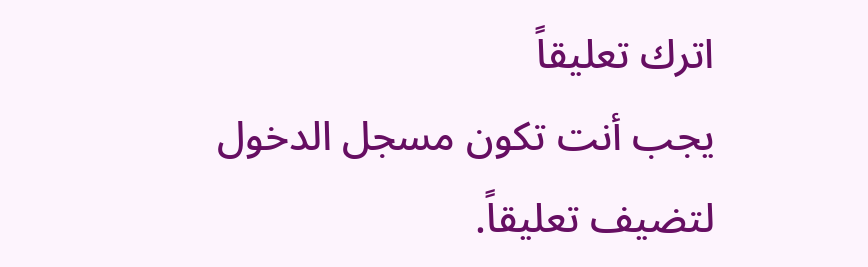اترك تعليقاً
يجب أنت تكون مسجل الدخول لتضيف تعليقاً.